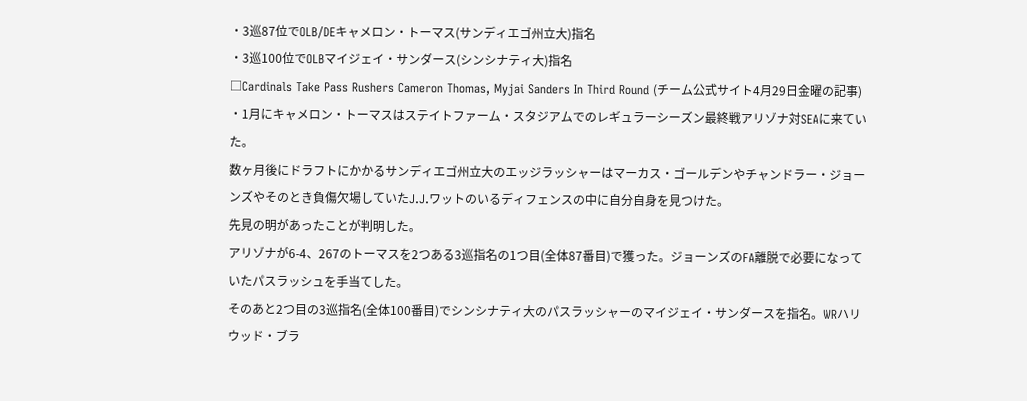・3巡87位でOLB/DEキャメロン・トーマス(サンディエゴ州立大)指名
・3巡100位でOLBマイジェイ・サンダース(シンシナティ大)指名
□Cardinals Take Pass Rushers Cameron Thomas, Myjai Sanders In Third Round (チーム公式サイト4月29日金曜の記事)
・1月にキャメロン・トーマスはステイトファーム・スタジアムでのレギュラーシーズン最終戦アリゾナ対SEAに来ていた。
数ヶ月後にドラフトにかかるサンディエゴ州立大のエッジラッシャーはマーカス・ゴールデンやチャンドラー・ジョーンズやそのとき負傷欠場していたJ.J.ワットのいるディフェンスの中に自分自身を見つけた。
先見の明があったことが判明した。
アリゾナが6-4、267のトーマスを2つある3巡指名の1つ目(全体87番目)で獲った。ジョーンズのFA離脱で必要になっていたパスラッシュを手当てした。
そのあと2つ目の3巡指名(全体100番目)でシンシナティ大のパスラッシャーのマイジェイ・サンダースを指名。WRハリウッド・ブラ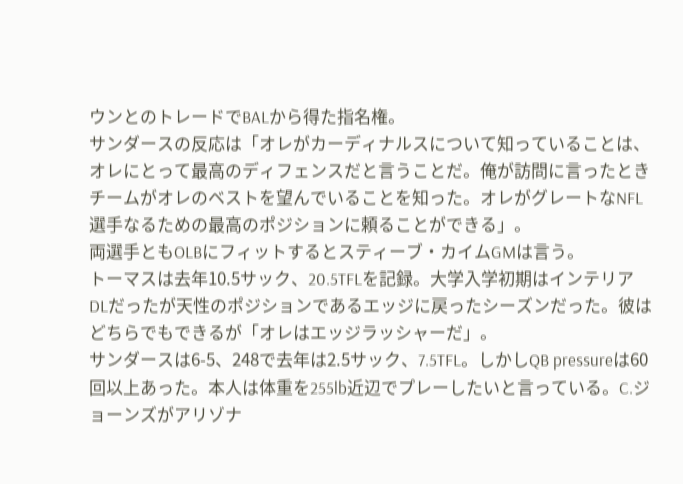ウンとのトレードでBALから得た指名権。
サンダースの反応は「オレがカーディナルスについて知っていることは、オレにとって最高のディフェンスだと言うことだ。俺が訪問に言ったときチームがオレのベストを望んでいることを知った。オレがグレートなNFL選手なるための最高のポジションに頼ることができる」。
両選手ともOLBにフィットするとスティーブ・カイムGMは言う。
トーマスは去年10.5サック、20.5TFLを記録。大学入学初期はインテリアDLだったが天性のポジションであるエッジに戻ったシーズンだった。彼はどちらでもできるが「オレはエッジラッシャーだ」。
サンダースは6-5、248で去年は2.5サック、7.5TFL。しかしQB pressureは60回以上あった。本人は体重を255lb近辺でプレーしたいと言っている。C.ジョーンズがアリゾナ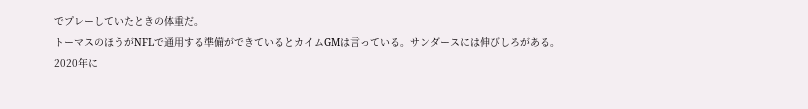でプレーしていたときの体重だ。
トーマスのほうがNFLで通用する準備ができているとカイムGMは言っている。サンダースには伸びしろがある。
2020年に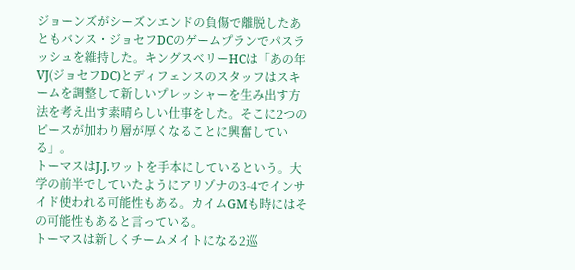ジョーンズがシーズンエンドの負傷で離脱したあともバンス・ジョセフDCのゲームプランでパスラッシュを維持した。キングスベリーHCは「あの年VJ(ジョセフDC)とディフェンスのスタッフはスキームを調整して新しいプレッシャーを生み出す方法を考え出す素晴らしい仕事をした。そこに2つのピースが加わり層が厚くなることに興奮している」。
トーマスはJ.J.ワットを手本にしているという。大学の前半でしていたようにアリゾナの3-4でインサイド使われる可能性もある。カイムGMも時にはその可能性もあると言っている。
トーマスは新しくチームメイトになる2巡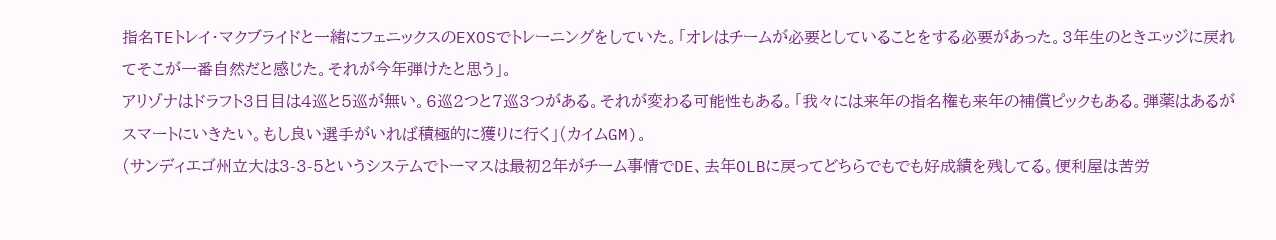指名TEトレイ・マクブライドと一緒にフェニックスのEXOSでトレーニングをしていた。「オレはチームが必要としていることをする必要があった。3年生のときエッジに戻れてそこが一番自然だと感じた。それが今年弾けたと思う」。
アリゾナはドラフト3日目は4巡と5巡が無い。6巡2つと7巡3つがある。それが変わる可能性もある。「我々には来年の指名権も来年の補償ピックもある。弾薬はあるがスマートにいきたい。もし良い選手がいれば積極的に獲りに行く」(カイムGM)。
(サンディエゴ州立大は3-3-5というシステムでトーマスは最初2年がチーム事情でDE、去年OLBに戻ってどちらでもでも好成績を残してる。便利屋は苦労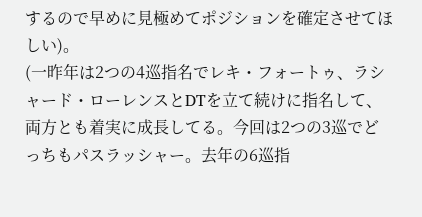するので早めに見極めてポジションを確定させてほしい)。
(一昨年は2つの4巡指名でレキ・フォートゥ、ラシャード・ローレンスとDTを立て続けに指名して、両方とも着実に成長してる。今回は2つの3巡でどっちもパスラッシャー。去年の6巡指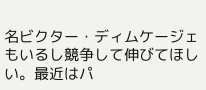名ビクター・ディムケージェもいるし競争して伸びてほしい。最近はパ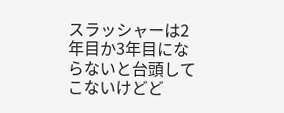スラッシャーは2年目か3年目にならないと台頭してこないけどど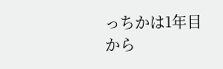っちかは1年目から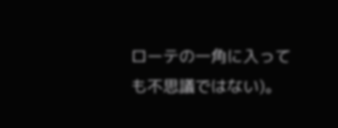ローテの一角に入っても不思議ではない)。